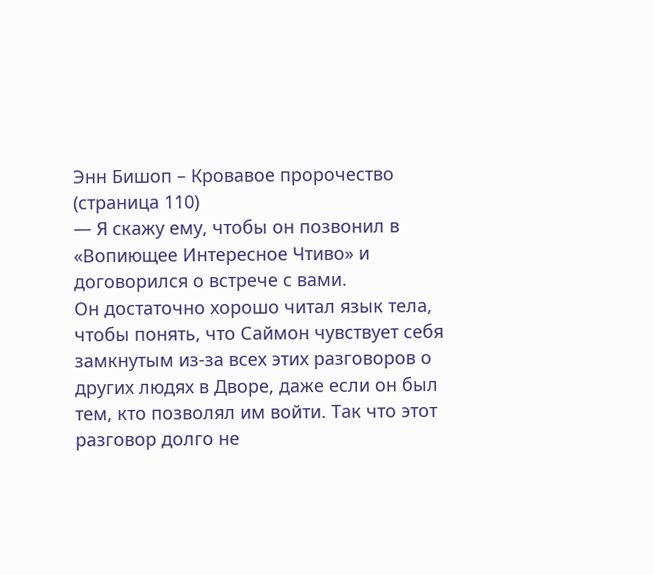Энн Бишоп – Кровавое пророчество (страница 110)
— Я скажу ему, чтобы он позвонил в «Вопиющее Интересное Чтиво» и договорился о встрече с вами.
Он достаточно хорошо читал язык тела, чтобы понять, что Саймон чувствует себя замкнутым из-за всех этих разговоров о других людях в Дворе, даже если он был тем, кто позволял им войти. Так что этот разговор долго не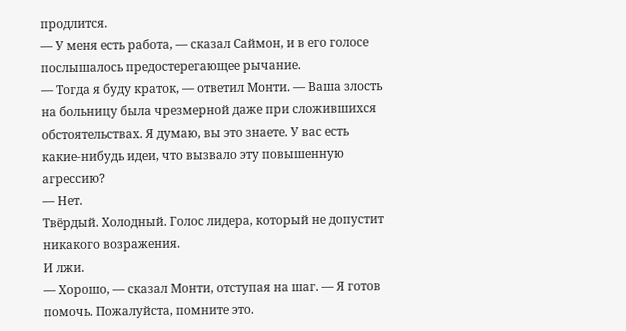продлится.
— У меня есть работа, — сказал Саймон, и в его голосе послышалось предостерегающее рычание.
— Тогда я буду краток, — ответил Монти. — Ваша злость на больницу была чрезмерной даже при сложившихся обстоятельствах. Я думаю, вы это знаете. У вас есть какие-нибудь идеи, что вызвало эту повышенную агрессию?
— Нет.
Твёрдый. Холодный. Голос лидера, который не допустит никакого возражения.
И лжи.
— Хорошо, — сказал Монти, отступая на шаг. — Я готов помочь. Пожалуйста, помните это.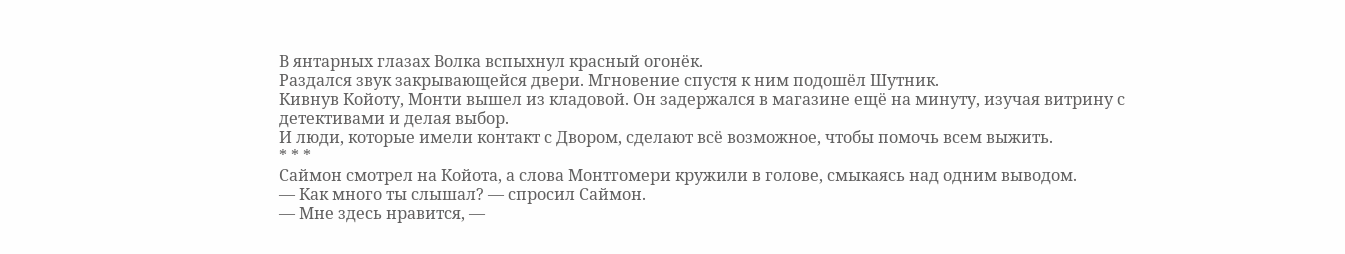В янтарных глазах Волка вспыхнул красный огонёк.
Раздался звук закрывающейся двери. Мгновение спустя к ним подошёл Шутник.
Кивнув Койоту, Монти вышел из кладовой. Он задержался в магазине ещё на минуту, изучая витрину с детективами и делая выбор.
И люди, которые имели контакт с Двором, сделают всё возможное, чтобы помочь всем выжить.
* * *
Саймон смотрел на Койота, а слова Монтгомери кружили в голове, смыкаясь над одним выводом.
— Как много ты слышал? — спросил Саймон.
— Мне здесь нравится, —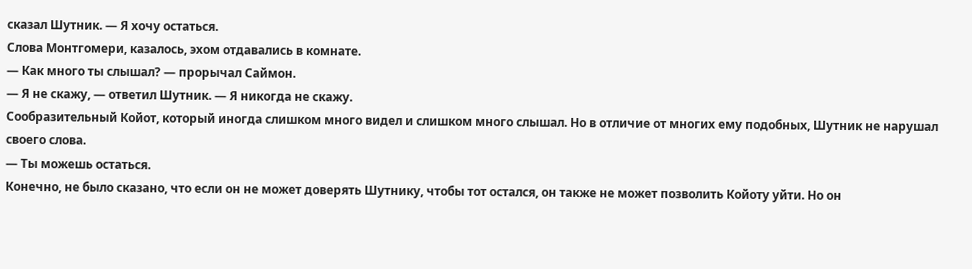сказал Шутник. — Я хочу остаться.
Слова Монтгомери, казалось, эхом отдавались в комнате.
— Как много ты слышал? — прорычал Саймон.
— Я не скажу, — ответил Шутник. — Я никогда не скажу.
Сообразительный Койот, который иногда слишком много видел и слишком много слышал. Но в отличие от многих ему подобных, Шутник не нарушал своего слова.
— Ты можешь остаться.
Конечно, не было сказано, что если он не может доверять Шутнику, чтобы тот остался, он также не может позволить Койоту уйти. Но он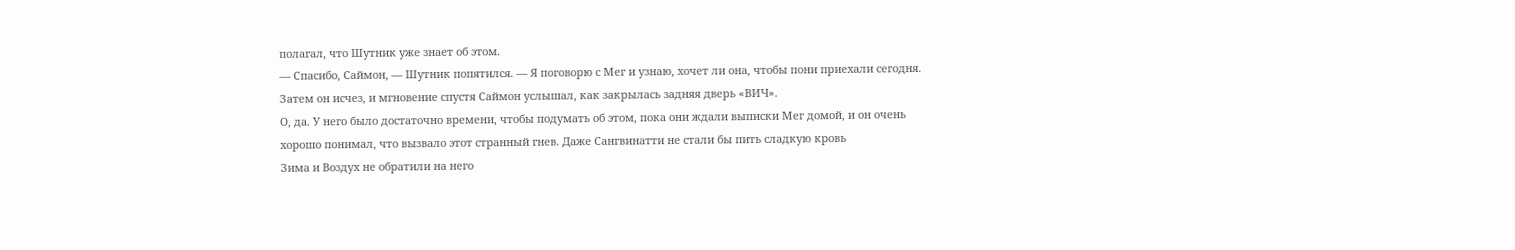полагал, что Шутник уже знает об этом.
— Спасибо, Саймон, — Шутник попятился. — Я поговорю с Мег и узнаю, хочет ли она, чтобы пони приехали сегодня.
Затем он исчез, и мгновение спустя Саймон услышал, как закрылась задняя дверь «ВИЧ».
О, да. У него было достаточно времени, чтобы подумать об этом, пока они ждали выписки Мег домой, и он очень хорошо понимал, что вызвало этот странный гнев. Даже Сангвинатти не стали бы пить сладкую кровь
Зима и Воздух не обратили на него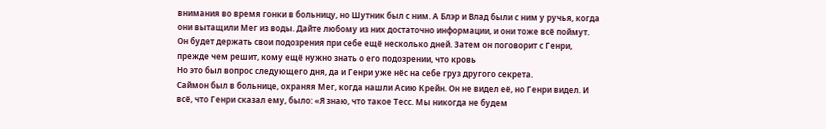внимания во время гонки в больницу, но Шутник был с ним. А Блэр и Влад были с ним у ручья, когда они вытащили Мег из воды. Дайте любому из них достаточно информации, и они тоже всё поймут.
Он будет держать свои подозрения при себе ещё несколько дней. Затем он поговорит с Генри, прежде чем решит, кому ещё нужно знать о его подозрении, что кровь
Но это был вопрос следующего дня, да и Генри уже нёс на себе груз другого секрета.
Саймон был в больнице, охраняя Мег, когда нашли Асию Крейн. Он не видел её, но Генри видел. И всё, что Генри сказал ему, было: «Я знаю, что такое Тесс. Мы никогда не будем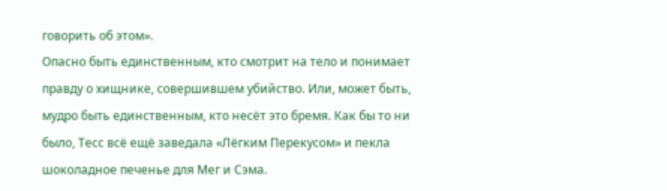говорить об этом».
Опасно быть единственным, кто смотрит на тело и понимает правду о хищнике, совершившем убийство. Или, может быть, мудро быть единственным, кто несёт это бремя. Как бы то ни было, Тесс всё ещё заведала «Лёгким Перекусом» и пекла шоколадное печенье для Мег и Сэма.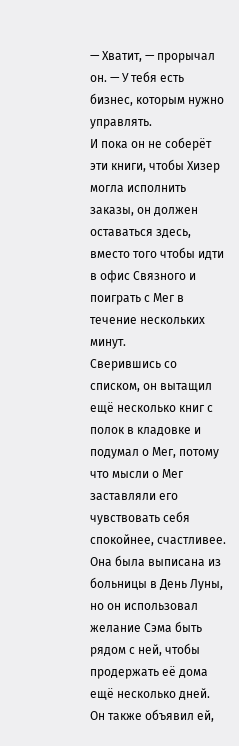— Хватит, — прорычал он. — У тебя есть бизнес, которым нужно управлять.
И пока он не соберёт эти книги, чтобы Хизер могла исполнить заказы, он должен оставаться здесь, вместо того чтобы идти в офис Связного и поиграть с Мег в течение нескольких минут.
Сверившись со списком, он вытащил ещё несколько книг с полок в кладовке и подумал о Мег, потому что мысли о Мег заставляли его чувствовать себя спокойнее, счастливее.
Она была выписана из больницы в День Луны, но он использовал желание Сэма быть рядом с ней, чтобы продержать её дома ещё несколько дней. Он также объявил ей,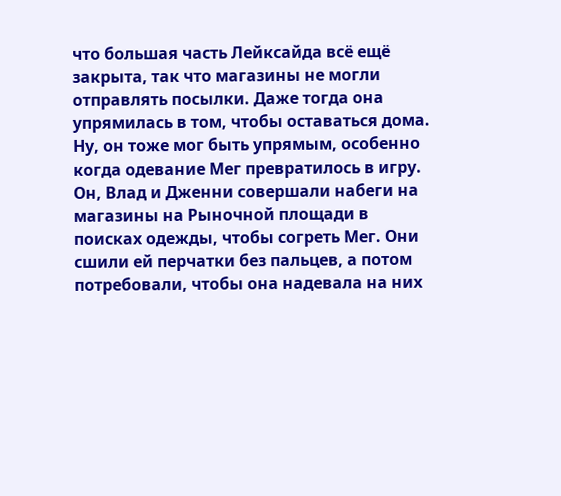что большая часть Лейксайда всё ещё закрыта, так что магазины не могли отправлять посылки. Даже тогда она упрямилась в том, чтобы оставаться дома.
Ну, он тоже мог быть упрямым, особенно когда одевание Мег превратилось в игру. Он, Влад и Дженни совершали набеги на магазины на Рыночной площади в поисках одежды, чтобы согреть Мег. Они сшили ей перчатки без пальцев, а потом потребовали, чтобы она надевала на них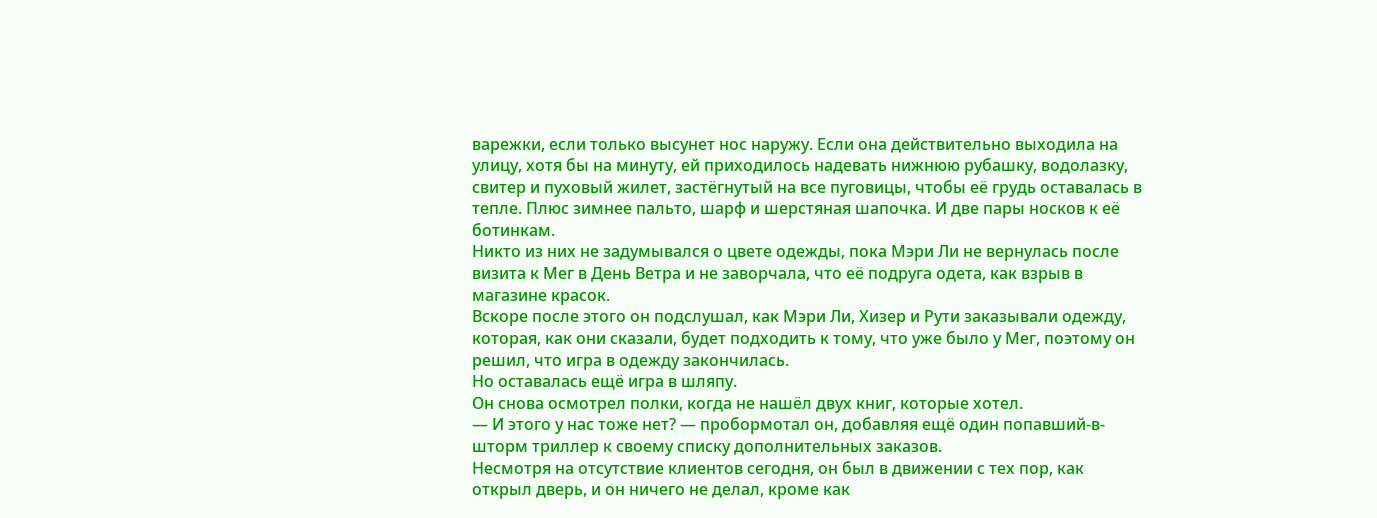варежки, если только высунет нос наружу. Если она действительно выходила на улицу, хотя бы на минуту, ей приходилось надевать нижнюю рубашку, водолазку, свитер и пуховый жилет, застёгнутый на все пуговицы, чтобы её грудь оставалась в тепле. Плюс зимнее пальто, шарф и шерстяная шапочка. И две пары носков к её ботинкам.
Никто из них не задумывался о цвете одежды, пока Мэри Ли не вернулась после визита к Мег в День Ветра и не заворчала, что её подруга одета, как взрыв в магазине красок.
Вскоре после этого он подслушал, как Мэри Ли, Хизер и Рути заказывали одежду, которая, как они сказали, будет подходить к тому, что уже было у Мег, поэтому он решил, что игра в одежду закончилась.
Но оставалась ещё игра в шляпу.
Он снова осмотрел полки, когда не нашёл двух книг, которые хотел.
— И этого у нас тоже нет? — пробормотал он, добавляя ещё один попавший-в-шторм триллер к своему списку дополнительных заказов.
Несмотря на отсутствие клиентов сегодня, он был в движении с тех пор, как открыл дверь, и он ничего не делал, кроме как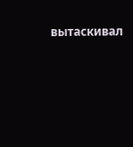вытаскивал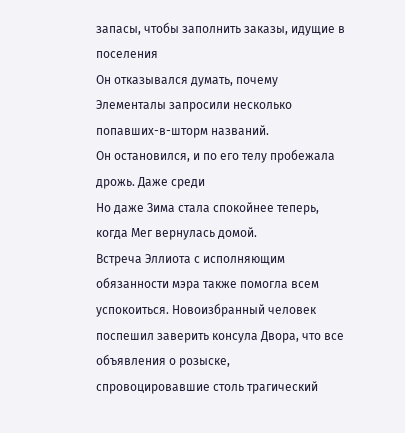запасы, чтобы заполнить заказы, идущие в поселения
Он отказывался думать, почему Элементалы запросили несколько попавших-в-шторм названий.
Он остановился, и по его телу пробежала дрожь. Даже среди
Но даже Зима стала спокойнее теперь, когда Мег вернулась домой.
Встреча Эллиота с исполняющим обязанности мэра также помогла всем успокоиться. Новоизбранный человек поспешил заверить консула Двора, что все объявления о розыске, спровоцировавшие столь трагический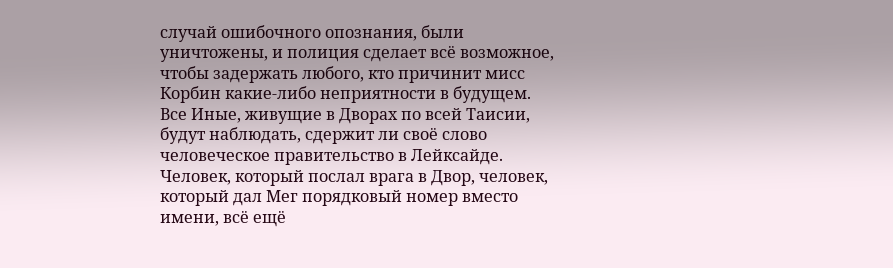случай ошибочного опознания, были уничтожены, и полиция сделает всё возможное, чтобы задержать любого, кто причинит мисс Корбин какие-либо неприятности в будущем.
Все Иные, живущие в Дворах по всей Таисии, будут наблюдать, сдержит ли своё слово человеческое правительство в Лейксайде.
Человек, который послал врага в Двор, человек, который дал Мег порядковый номер вместо имени, всё ещё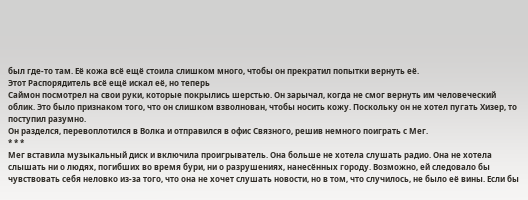был где-то там. Её кожа всё ещё стоила слишком много, чтобы он прекратил попытки вернуть её.
Этот Распорядитель всё ещё искал её, но теперь
Саймон посмотрел на свои руки, которые покрылись шерстью. Он зарычал, когда не смог вернуть им человеческий облик. Это было признаком того, что он слишком взволнован, чтобы носить кожу. Поскольку он не хотел пугать Хизер, то поступил разумно.
Он разделся, перевоплотился в Волка и отправился в офис Связного, решив немного поиграть с Мег.
* * *
Мег вставила музыкальный диск и включила проигрыватель. Она больше не хотела слушать радио. Она не хотела слышать ни о людях, погибших во время бури, ни о разрушениях, нанесённых городу. Возможно, ей следовало бы чувствовать себя неловко из-за того, что она не хочет слушать новости, но в том, что случилось, не было её вины. Если бы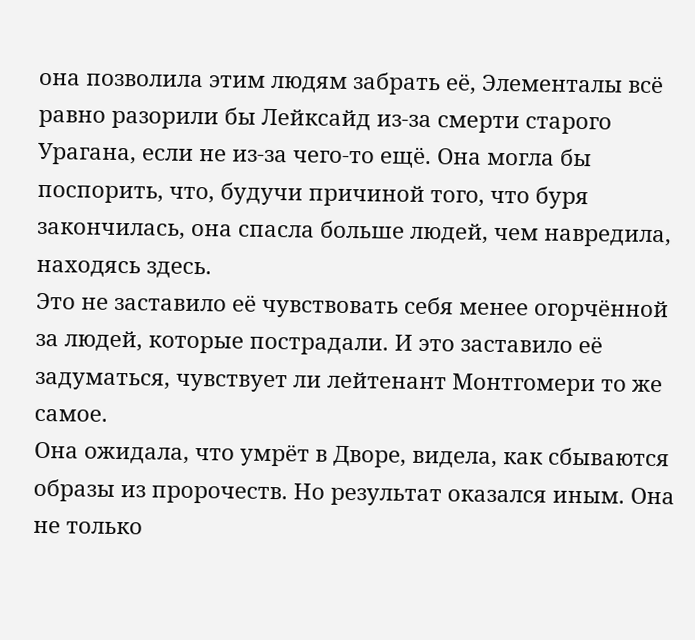она позволила этим людям забрать её, Элементалы всё равно разорили бы Лейксайд из-за смерти старого Урагана, если не из-за чего-то ещё. Она могла бы поспорить, что, будучи причиной того, что буря закончилась, она спасла больше людей, чем навредила, находясь здесь.
Это не заставило её чувствовать себя менее огорчённой за людей, которые пострадали. И это заставило её задуматься, чувствует ли лейтенант Монтгомери то же самое.
Она ожидала, что умрёт в Дворе, видела, как сбываются образы из пророчеств. Но результат оказался иным. Она не только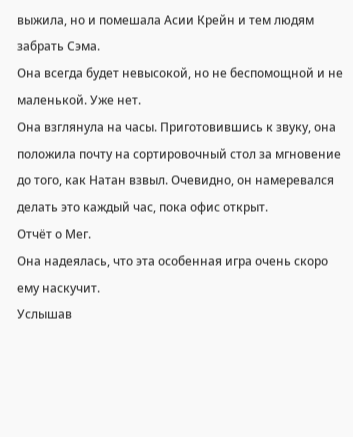выжила, но и помешала Асии Крейн и тем людям забрать Сэма.
Она всегда будет невысокой, но не беспомощной и не маленькой. Уже нет.
Она взглянула на часы. Приготовившись к звуку, она положила почту на сортировочный стол за мгновение до того, как Натан взвыл. Очевидно, он намеревался делать это каждый час, пока офис открыт.
Отчёт о Мег.
Она надеялась, что эта особенная игра очень скоро ему наскучит.
Услышав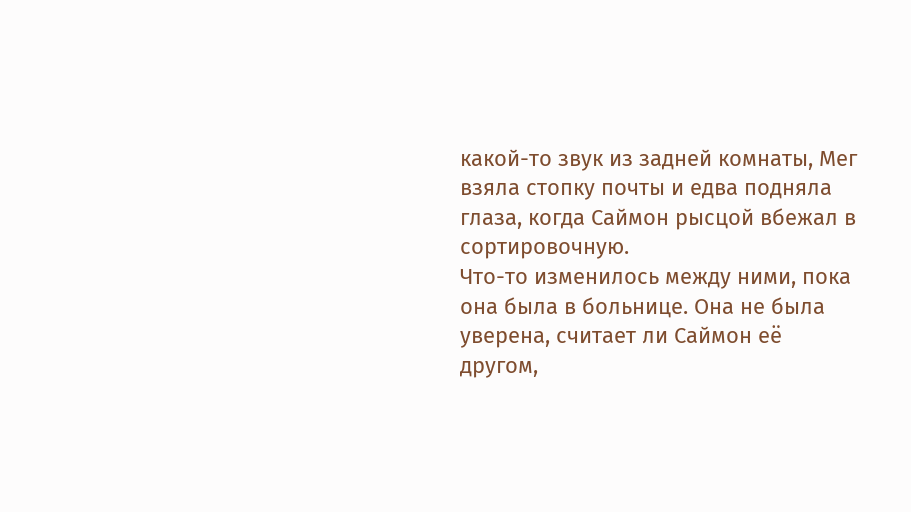какой-то звук из задней комнаты, Мег взяла стопку почты и едва подняла глаза, когда Саймон рысцой вбежал в сортировочную.
Что-то изменилось между ними, пока она была в больнице. Она не была уверена, считает ли Саймон её другом,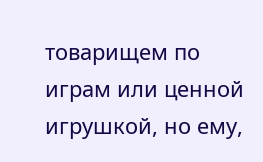товарищем по играм или ценной игрушкой, но ему,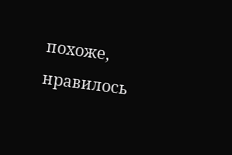похоже, нравилось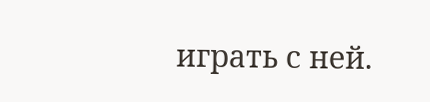играть с ней.